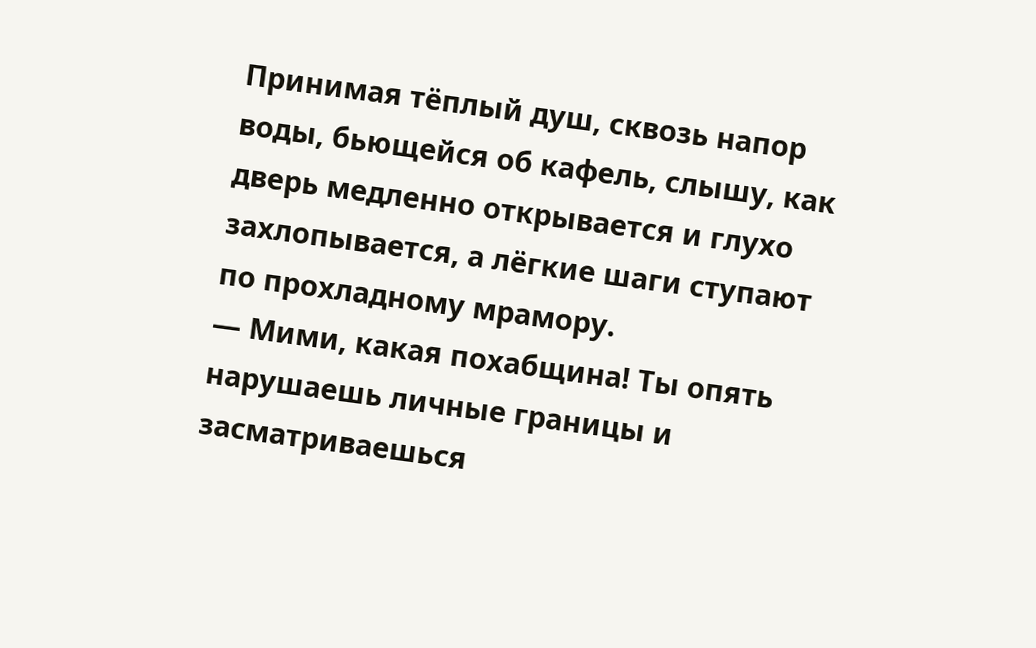Принимая тёплый душ, сквозь напор воды, бьющейся об кафель, слышу, как дверь медленно открывается и глухо захлопывается, а лёгкие шаги ступают по прохладному мрамору.
— Мими, какая похабщина! Ты опять нарушаешь личные границы и засматриваешься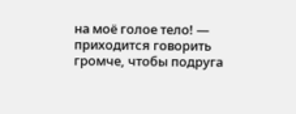на моё голое тело! — приходится говорить громче, чтобы подруга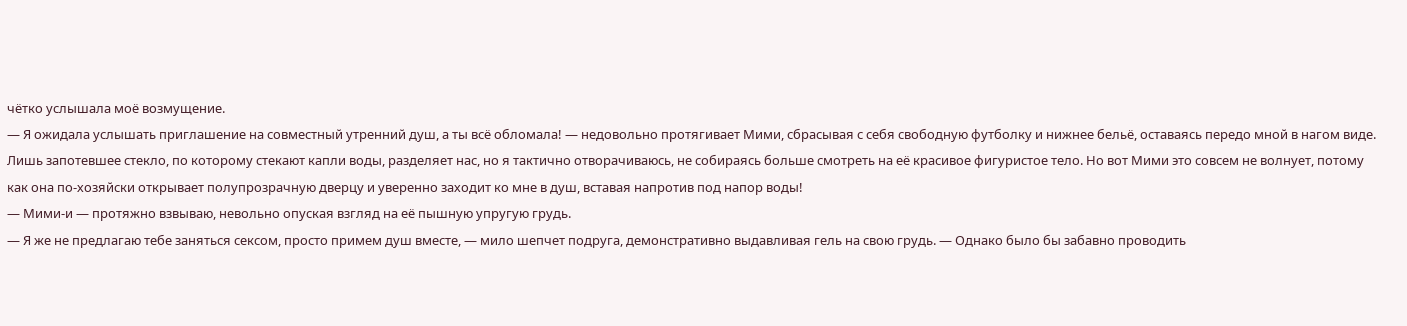чётко услышала моё возмущение.
— Я ожидала услышать приглашение на совместный утренний душ, а ты всё обломала! — недовольно протягивает Мими, сбрасывая с себя свободную футболку и нижнее бельё, оставаясь передо мной в нагом виде.
Лишь запотевшее стекло, по которому стекают капли воды, разделяет нас, но я тактично отворачиваюсь, не собираясь больше смотреть на её красивое фигуристое тело. Но вот Мими это совсем не волнует, потому как она по-хозяйски открывает полупрозрачную дверцу и уверенно заходит ко мне в душ, вставая напротив под напор воды!
— Мими-и — протяжно взвываю, невольно опуская взгляд на её пышную упругую грудь.
— Я же не предлагаю тебе заняться сексом, просто примем душ вместе, — мило шепчет подруга, демонстративно выдавливая гель на свою грудь. — Однако было бы забавно проводить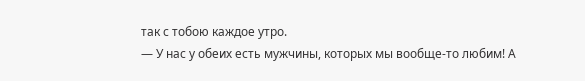так с тобою каждое утро.
— У нас у обеих есть мужчины, которых мы вообще-то любим! А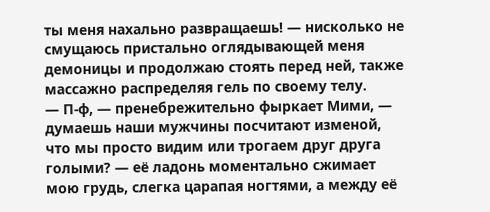ты меня нахально развращаешь! — нисколько не смущаюсь пристально оглядывающей меня демоницы и продолжаю стоять перед ней, также массажно распределяя гель по своему телу.
— П-ф, — пренебрежительно фыркает Мими, — думаешь наши мужчины посчитают изменой, что мы просто видим или трогаем друг друга голыми? — её ладонь моментально сжимает мою грудь, слегка царапая ногтями, а между её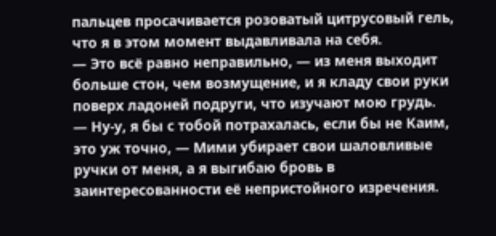пальцев просачивается розоватый цитрусовый гель, что я в этом момент выдавливала на себя.
— Это всё равно неправильно, — из меня выходит больше стон, чем возмущение, и я кладу свои руки поверх ладоней подруги, что изучают мою грудь.
— Ну-у, я бы с тобой потрахалась, если бы не Каим, это уж точно, — Мими убирает свои шаловливые ручки от меня, а я выгибаю бровь в заинтересованности её непристойного изречения.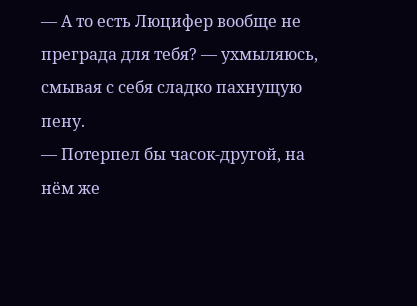— А то есть Люцифер вообще не преграда для тебя? — ухмыляюсь, смывая с себя сладко пахнущую пену.
— Потерпел бы часок-другой, на нём же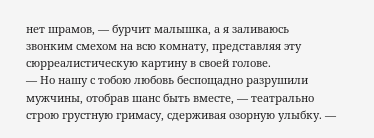нет шрамов, — бурчит малышка, а я заливаюсь звонким смехом на всю комнату, представляя эту сюрреалистическую картину в своей голове.
— Но нашу с тобою любовь беспощадно разрушили мужчины, отобрав шанс быть вместе, — театрально строю грустную гримасу, сдерживая озорную улыбку. —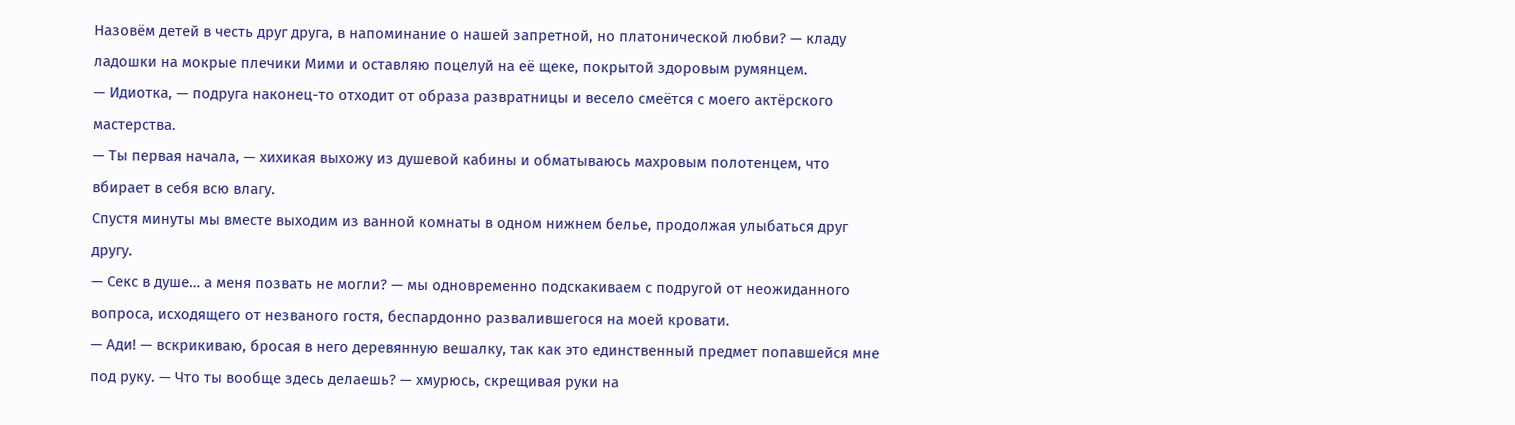Назовём детей в честь друг друга, в напоминание о нашей запретной, но платонической любви? — кладу ладошки на мокрые плечики Мими и оставляю поцелуй на её щеке, покрытой здоровым румянцем.
— Идиотка, — подруга наконец-то отходит от образа развратницы и весело смеётся с моего актёрского мастерства.
— Ты первая начала, — хихикая выхожу из душевой кабины и обматываюсь махровым полотенцем, что вбирает в себя всю влагу.
Спустя минуты мы вместе выходим из ванной комнаты в одном нижнем белье, продолжая улыбаться друг другу.
— Секс в душе… а меня позвать не могли? — мы одновременно подскакиваем с подругой от неожиданного вопроса, исходящего от незваного гостя, беспардонно развалившегося на моей кровати.
— Ади! — вскрикиваю, бросая в него деревянную вешалку, так как это единственный предмет попавшейся мне под руку. — Что ты вообще здесь делаешь? — хмурюсь, скрещивая руки на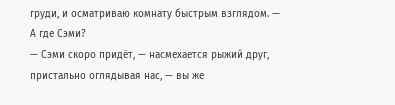груди, и осматриваю комнату быстрым взглядом. — А где Сэми?
— Сэми скоро придёт, — насмехается рыжий друг, пристально оглядывая нас, — вы же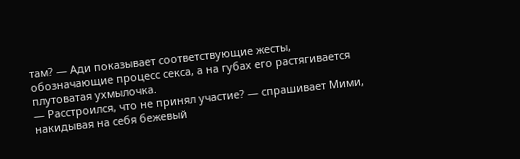там? — Ади показывает соответствующие жесты, обозначающие процесс секса, а на губах его растягивается плутоватая ухмылочка.
— Расстроился, что не принял участие? — спрашивает Мими, накидывая на себя бежевый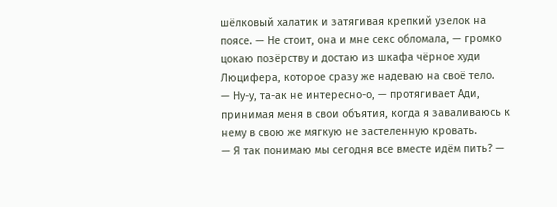шёлковый халатик и затягивая крепкий узелок на поясе. — Не стоит, она и мне секс обломала, — громко цокаю позёрству и достаю из шкафа чёрное худи Люцифера, которое сразу же надеваю на своё тело.
— Ну-у, та-ак не интересно-о, — протягивает Ади, принимая меня в свои объятия, когда я заваливаюсь к нему в свою же мягкую не застеленную кровать.
— Я так понимаю мы сегодня все вместе идём пить? —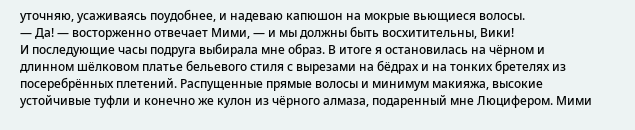уточняю, усаживаясь поудобнее, и надеваю капюшон на мокрые вьющиеся волосы.
— Да! — восторженно отвечает Мими, — и мы должны быть восхитительны, Вики!
И последующие часы подруга выбирала мне образ. В итоге я остановилась на чёрном и длинном шёлковом платье бельевого стиля с вырезами на бёдрах и на тонких бретелях из посеребрённых плетений. Распущенные прямые волосы и минимум макияжа, высокие устойчивые туфли и конечно же кулон из чёрного алмаза, подаренный мне Люцифером. Мими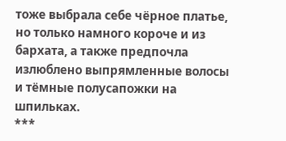тоже выбрала себе чёрное платье, но только намного короче и из бархата, а также предпочла излюблено выпрямленные волосы и тёмные полусапожки на шпильках.
***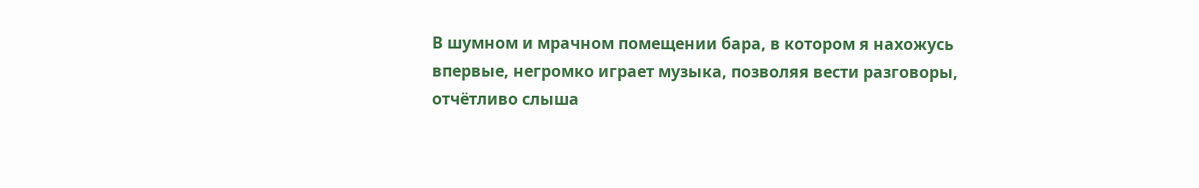В шумном и мрачном помещении бара, в котором я нахожусь впервые, негромко играет музыка, позволяя вести разговоры, отчётливо слыша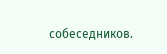собеседников.